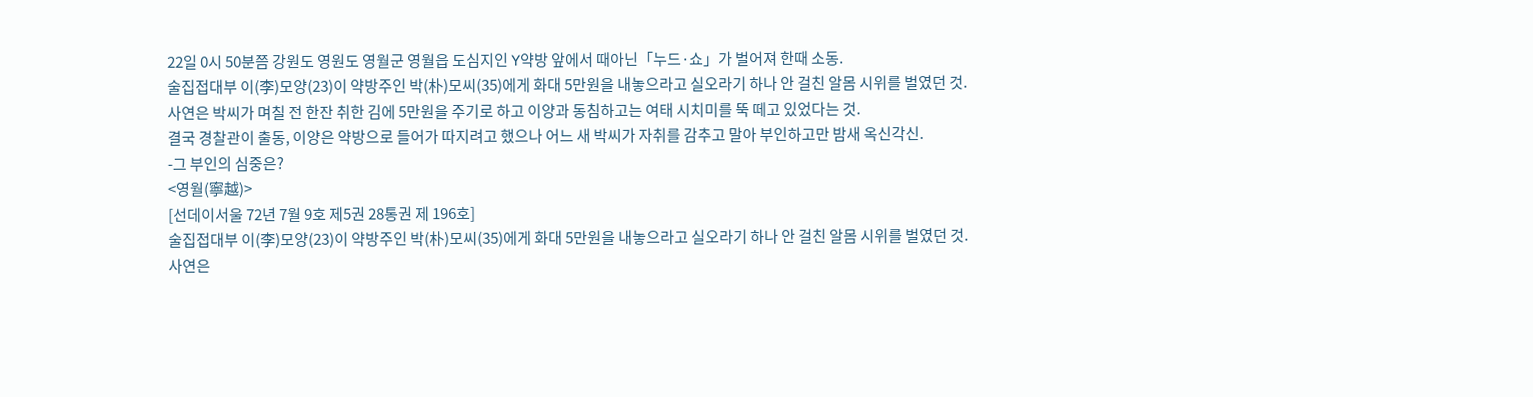22일 0시 50분쯤 강원도 영원도 영월군 영월읍 도심지인 Y약방 앞에서 때아닌「누드·쇼」가 벌어져 한때 소동.
술집접대부 이(李)모양(23)이 약방주인 박(朴)모씨(35)에게 화대 5만원을 내놓으라고 실오라기 하나 안 걸친 알몸 시위를 벌였던 것.
사연은 박씨가 며칠 전 한잔 취한 김에 5만원을 주기로 하고 이양과 동침하고는 여태 시치미를 뚝 떼고 있었다는 것.
결국 경찰관이 출동, 이양은 약방으로 들어가 따지려고 했으나 어느 새 박씨가 자취를 감추고 말아 부인하고만 밤새 옥신각신.
-그 부인의 심중은?
<영월(寧越)>
[선데이서울 72년 7월 9호 제5권 28통권 제 196호]
술집접대부 이(李)모양(23)이 약방주인 박(朴)모씨(35)에게 화대 5만원을 내놓으라고 실오라기 하나 안 걸친 알몸 시위를 벌였던 것.
사연은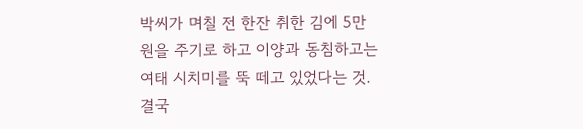박씨가 며칠 전 한잔 취한 김에 5만원을 주기로 하고 이양과 동침하고는 여태 시치미를 뚝 떼고 있었다는 것.
결국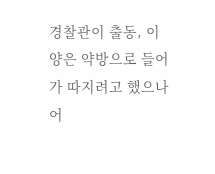경찰관이 출동, 이양은 약방으로 들어가 따지려고 했으나 어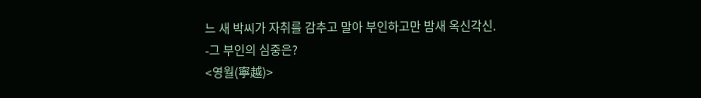느 새 박씨가 자취를 감추고 말아 부인하고만 밤새 옥신각신.
-그 부인의 심중은?
<영월(寧越)>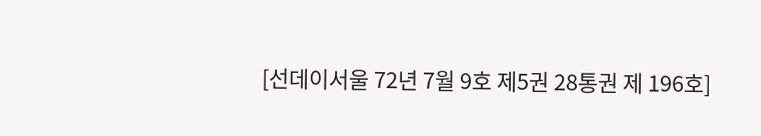[선데이서울 72년 7월 9호 제5권 28통권 제 196호]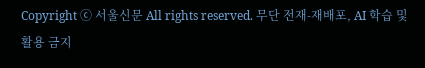Copyright ⓒ 서울신문 All rights reserved. 무단 전재-재배포, AI 학습 및 활용 금지